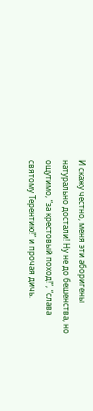И скажу честно, меня эти аборигены натурально достали! Ну не до бешенства, но ощутимо, “за крестовый поход!”, “слава святому Терентию!” и прочая дичь.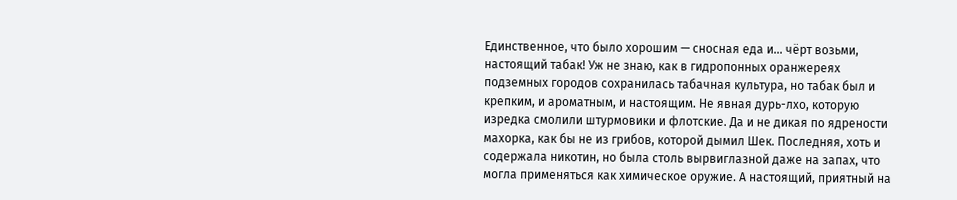Единственное, что было хорошим — сносная еда и… чёрт возьми, настоящий табак! Уж не знаю, как в гидропонных оранжереях подземных городов сохранилась табачная культура, но табак был и крепким, и ароматным, и настоящим. Не явная дурь-лхо, которую изредка смолили штурмовики и флотские. Да и не дикая по ядрености махорка, как бы не из грибов, которой дымил Шек. Последняя, хоть и содержала никотин, но была столь вырвиглазной даже на запах, что могла применяться как химическое оружие. А настоящий, приятный на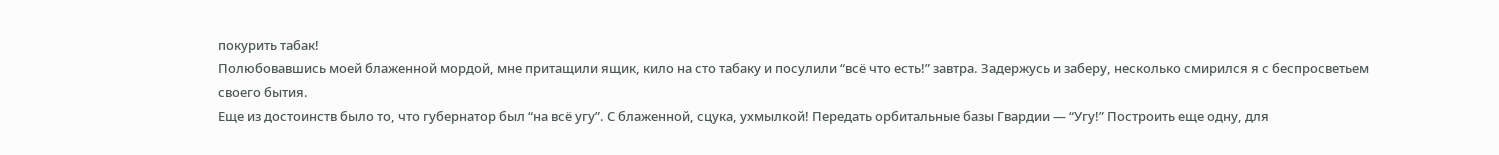покурить табак!
Полюбовавшись моей блаженной мордой, мне притащили ящик, кило на сто табаку и посулили “всё что есть!” завтра. Задержусь и заберу, несколько смирился я с беспросветьем своего бытия.
Еще из достоинств было то, что губернатор был “на всё угу”. С блаженной, сцука, ухмылкой! Передать орбитальные базы Гвардии — “Угу!” Построить еще одну, для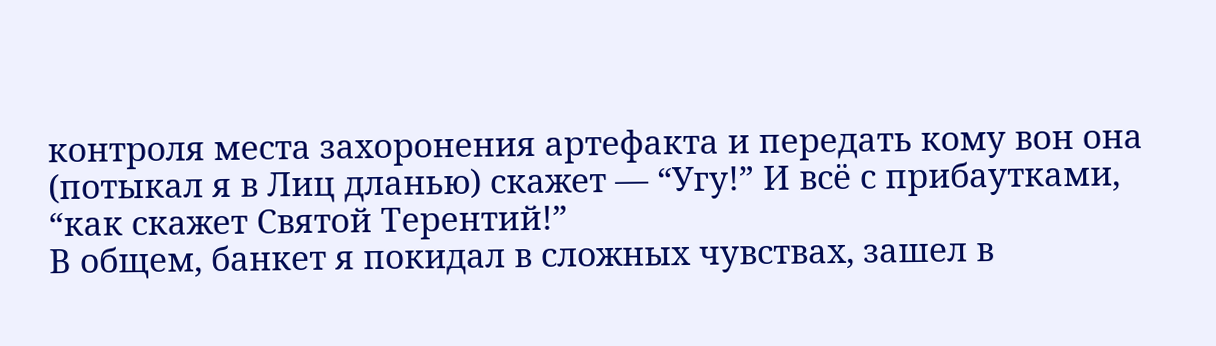контроля места захоронения артефакта и передать кому вон она (потыкал я в Лиц дланью) скажет — “Угу!” И всё с прибаутками, “как скажет Святой Терентий!”
В общем, банкет я покидал в сложных чувствах, зашел в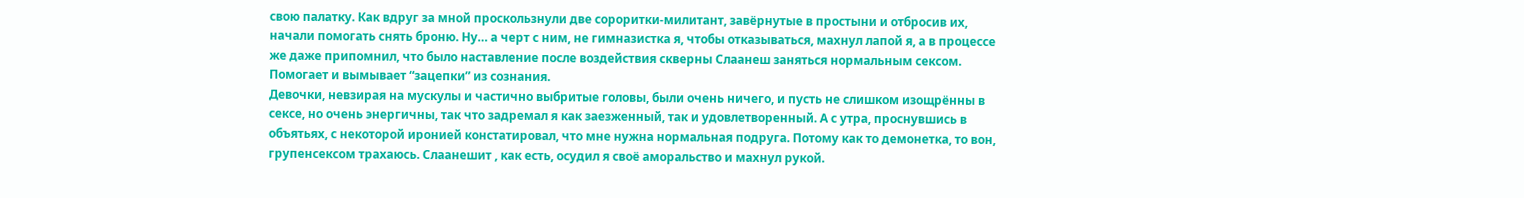свою палатку. Как вдруг за мной проскользнули две сороритки-милитант, завёрнутые в простыни и отбросив их, начали помогать снять броню. Ну… а черт с ним, не гимназистка я, чтобы отказываться, махнул лапой я, а в процессе же даже припомнил, что было наставление после воздействия скверны Слаанеш заняться нормальным сексом. Помогает и вымывает “зацепки” из сознания.
Девочки, невзирая на мускулы и частично выбритые головы, были очень ничего, и пусть не слишком изощрённы в сексе, но очень энергичны, так что задремал я как заезженный, так и удовлетворенный. А с утра, проснувшись в объятьях, с некоторой иронией констатировал, что мне нужна нормальная подруга. Потому как то демонетка, то вон, групенсексом трахаюсь. Слаанешит , как есть, осудил я своё аморальство и махнул рукой.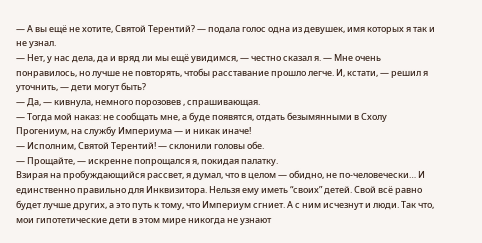— А вы ещё не хотите, Святой Терентий? — подала голос одна из девушек, имя которых я так и не узнал.
— Нет, у нас дела, да и вряд ли мы ещё увидимся, — честно сказал я. — Мне очень понравилось, но лучше не повторять, чтобы расставание прошло легче. И, кстати, — решил я уточнить, — дети могут быть?
— Да, — кивнула, немного порозовев , спрашивающая.
— Тогда мой наказ: не сообщать мне, а буде появятся, отдать безымянными в Схолу Прогениум, на службу Империума — и никак иначе!
— Исполним, Святой Терентий! — склонили головы обе.
— Прощайте, — искренне попрощался я, покидая палатку.
Взирая на пробуждающийся рассвет, я думал, что в целом — обидно, не по-человечески… И единственно правильно для Инквизитора. Нельзя ему иметь “своих” детей. Свой всё равно будет лучше других, а это путь к тому, что Империум сгниет. А с ним исчезнут и люди. Так что, мои гипотетические дети в этом мире никогда не узнают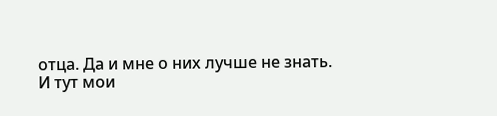отца. Да и мне о них лучше не знать.
И тут мои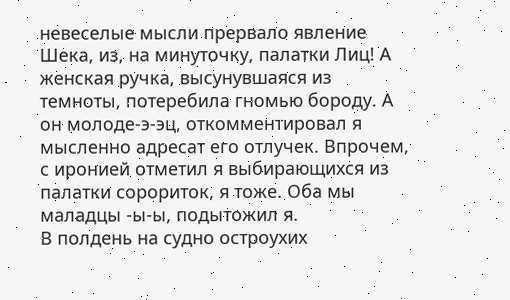невеселые мысли прервало явление Шека, из, на минуточку, палатки Лиц! А женская ручка, высунувшаяся из темноты, потеребила гномью бороду. А он молоде-э-эц, откомментировал я мысленно адресат его отлучек. Впрочем, с иронией отметил я выбирающихся из палатки сорориток, я тоже. Оба мы маладцы -ы-ы, подытожил я.
В полдень на судно остроухих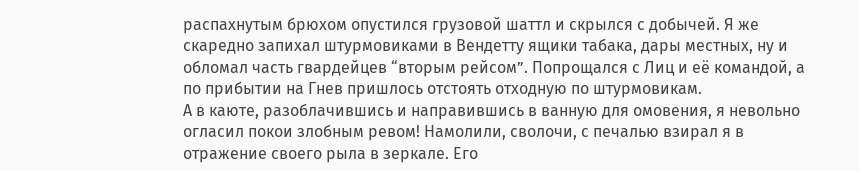распахнутым брюхом опустился грузовой шаттл и скрылся с добычей. Я же скаредно запихал штурмовиками в Вендетту ящики табака, дары местных, ну и обломал часть гвардейцев “вторым рейсом”. Попрощался с Лиц и её командой, а по прибытии на Гнев пришлось отстоять отходную по штурмовикам.
А в каюте, разоблачившись и направившись в ванную для омовения, я невольно огласил покои злобным ревом! Намолили, сволочи, с печалью взирал я в отражение своего рыла в зеркале. Его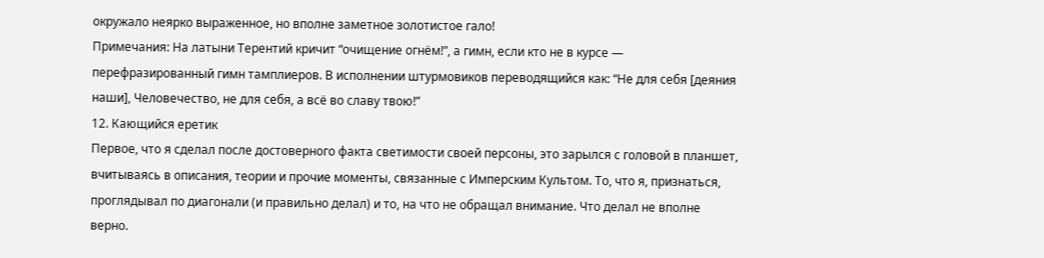окружало неярко выраженное, но вполне заметное золотистое гало!
Примечания: На латыни Терентий кричит “очищение огнём!”, а гимн, если кто не в курсе — перефразированный гимн тамплиеров. В исполнении штурмовиков переводящийся как: “Не для себя [деяния наши], Человечество, не для себя, а всё во славу твою!”
12. Кающийся еретик
Первое, что я сделал после достоверного факта светимости своей персоны, это зарылся с головой в планшет, вчитываясь в описания, теории и прочие моменты, связанные с Имперским Культом. То, что я, признаться, проглядывал по диагонали (и правильно делал) и то, на что не обращал внимание. Что делал не вполне верно.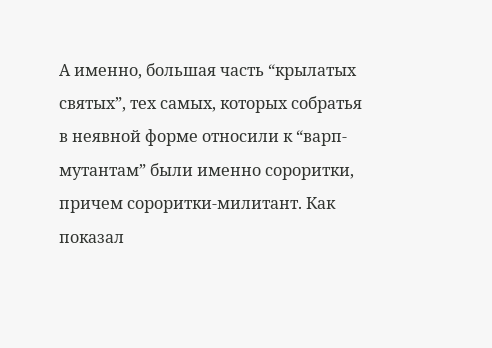А именно, большая часть “крылатых святых”, тех самых, которых собратья в неявной форме относили к “варп-мутантам” были именно сороритки, причем сороритки-милитант. Как показал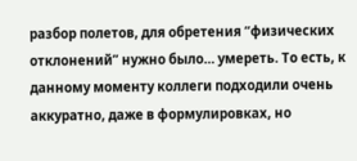разбор полетов, для обретения “физических отклонений” нужно было… умереть. То есть, к данному моменту коллеги подходили очень аккуратно, даже в формулировках, но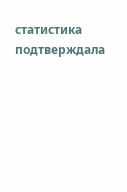статистика подтверждала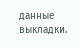данные выкладки.